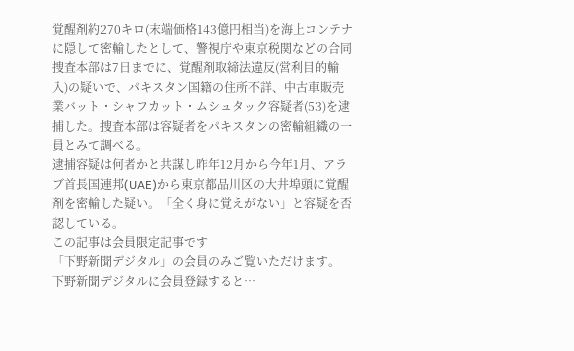覚醒剤約270キロ(末端価格143億円相当)を海上コンテナに隠して密輸したとして、警視庁や東京税関などの合同捜査本部は7日までに、覚醒剤取締法違反(営利目的輸入)の疑いで、パキスタン国籍の住所不詳、中古車販売業バット・シャフカット・ムシュタック容疑者(53)を逮捕した。捜査本部は容疑者をパキスタンの密輸組織の一員とみて調べる。
逮捕容疑は何者かと共謀し昨年12月から今年1月、アラブ首長国連邦(UAE)から東京都品川区の大井埠頭に覚醒剤を密輸した疑い。「全く身に覚えがない」と容疑を否認している。
この記事は会員限定記事です
「下野新聞デジタル」の会員のみご覧いただけます。
下野新聞デジタルに会員登録すると…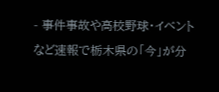- 事件事故や高校野球・イベントなど速報で栃木県の「今」が分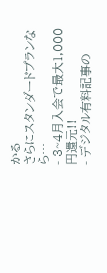かる
さらにスタンダードプランなら…
- 3~4月入会で最大1,000円還元!!
- デジタル有料記事の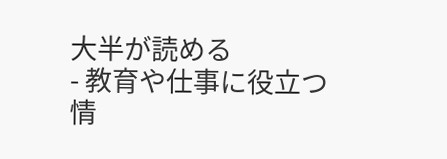大半が読める
- 教育や仕事に役立つ情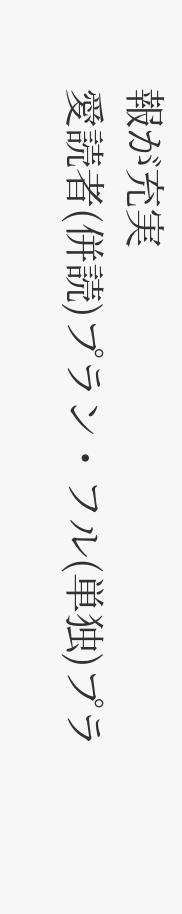報が充実
愛読者(併読)プラン・フル(単独)プラ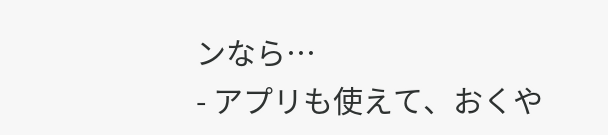ンなら…
- アプリも使えて、おくや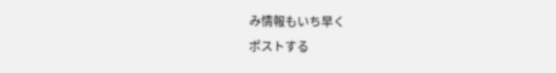み情報もいち早く
ポストする